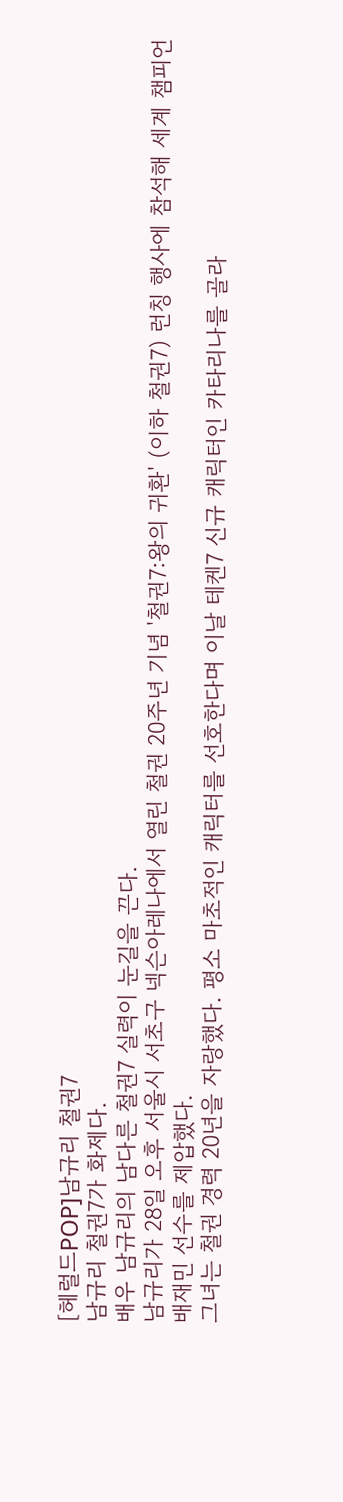[헤럴드POP]남규리 철권7
남규리 철권7가 화제다.
배우 남규리의 남다른 철권7 실력이 눈길을 끈다.
남규리가 28일 오후 서울시 서초구 넥슨아레나에서 열린 철권 20주년 기념 '철권7:왕의 귀환' (이하 철권7) 런칭 행사에 참석해 세계 챔피언 배재민 선수를 제압했다.
그녀는 철권 경력 20년을 자랑했다. 평소 마초적인 캐릭터를 선호한다며 이날 테켄7 신규 캐릭터인 카타리나를 골라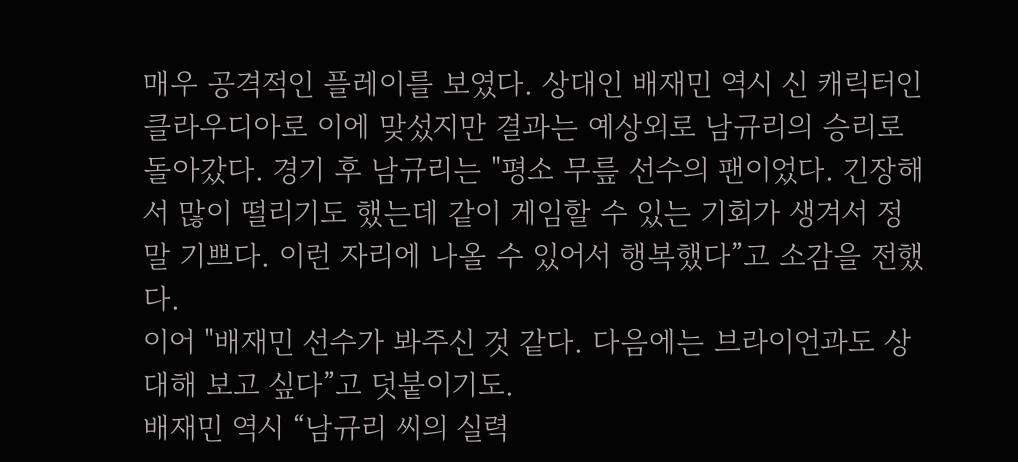매우 공격적인 플레이를 보였다. 상대인 배재민 역시 신 캐릭터인 클라우디아로 이에 맞섰지만 결과는 예상외로 남규리의 승리로 돌아갔다. 경기 후 남규리는 "평소 무릎 선수의 팬이었다. 긴장해서 많이 떨리기도 했는데 같이 게임할 수 있는 기회가 생겨서 정말 기쁘다. 이런 자리에 나올 수 있어서 행복했다”고 소감을 전했다.
이어 "배재민 선수가 봐주신 것 같다. 다음에는 브라이언과도 상대해 보고 싶다”고 덧붙이기도.
배재민 역시 “남규리 씨의 실력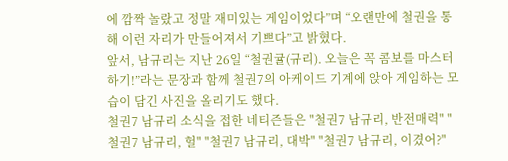에 깜짝 놀랐고 정말 재미있는 게임이었다”며 “오랜만에 철권을 통해 이런 자리가 만들어져서 기쁘다”고 밝혔다.
앞서, 남규리는 지난 26일 “철권귤(규리). 오늘은 꼭 콤보를 마스터 하기!”라는 문장과 함께 철권7의 아케이드 기계에 앉아 게임하는 모습이 담긴 사진을 올리기도 했다.
철권7 남규리 소식을 접한 네티즌들은 "철권7 남규리, 반전매력" "철권7 남규리, 헐" "철권7 남규리, 대박" "철권7 남규리, 이겼어?"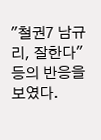"철권7 남규리, 잘한다" 등의 반응을 보였다.